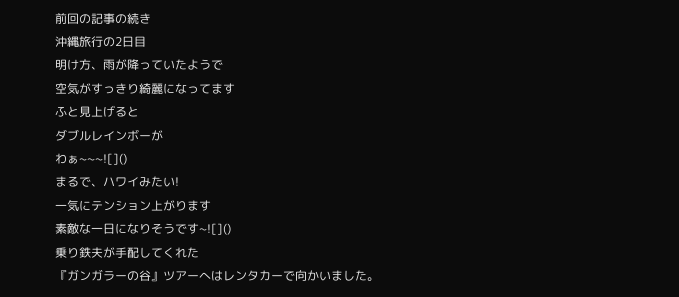前回の記事の続き
沖縄旅行の2日目
明け方、雨が降っていたようで
空気がすっきり綺麗になってます
ふと見上げると
ダブルレインボーが
わぁ~~~![]()
まるで、ハワイみたい!
一気にテンション上がります
素敵な一日になりそうです~![]()
乗り鉄夫が手配してくれた
『ガンガラーの谷』ツアーへはレンタカーで向かいました。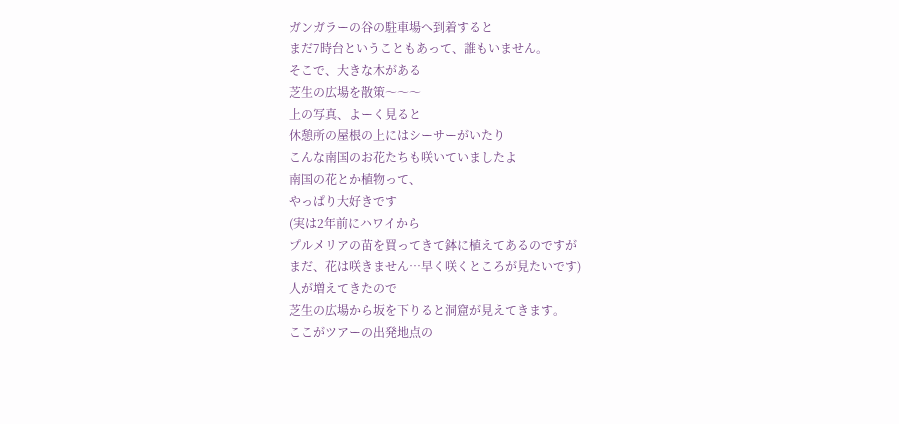ガンガラーの谷の駐車場へ到着すると
まだ7時台ということもあって、誰もいません。
そこで、大きな木がある
芝生の広場を散策〜〜〜
上の写真、よーく見ると
休憩所の屋根の上にはシーサーがいたり
こんな南国のお花たちも咲いていましたよ
南国の花とか植物って、
やっぱり大好きです
(実は2年前にハワイから
プルメリアの苗を買ってきて鉢に植えてあるのですが
まだ、花は咲きません…早く咲くところが見たいです)
人が増えてきたので
芝生の広場から坂を下りると洞窟が見えてきます。
ここがツアーの出発地点の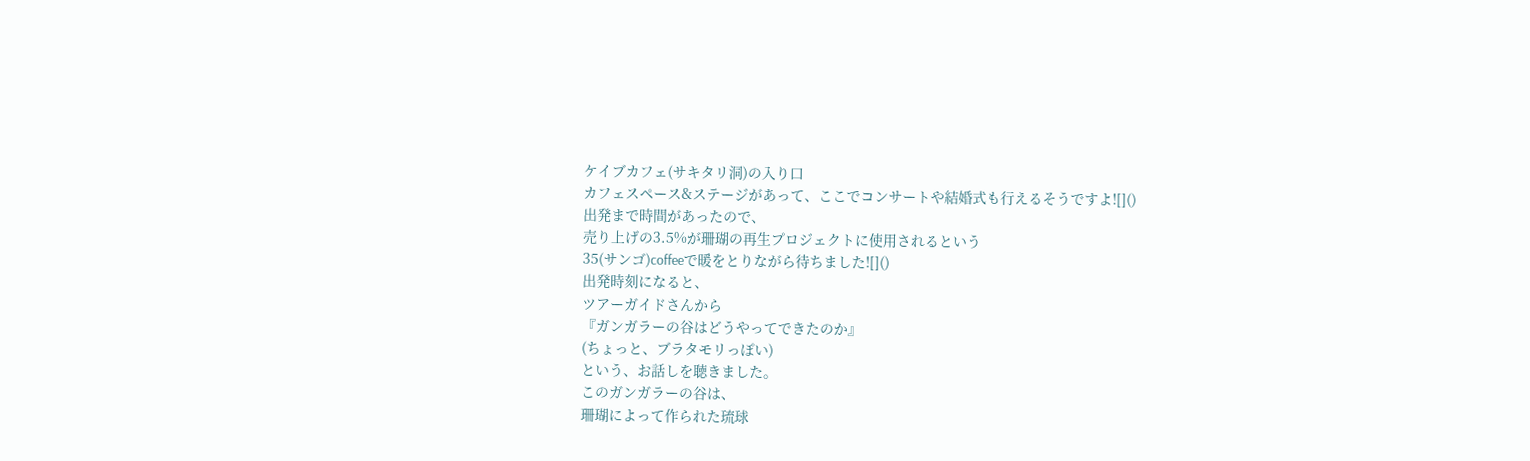ケイブカフェ(サキタリ洞)の入り口
カフェスペース&ステージがあって、ここでコンサートや結婚式も行えるそうですよ![]()
出発まで時間があったので、
売り上げの3.5%が珊瑚の再生プロジェクトに使用されるという
35(サンゴ)coffeeで暖をとりながら待ちました![]()
出発時刻になると、
ツアーガイドさんから
『ガンガラーの谷はどうやってできたのか』
(ちょっと、ブラタモリっぽい)
という、お話しを聴きました。
このガンガラーの谷は、
珊瑚によって作られた琉球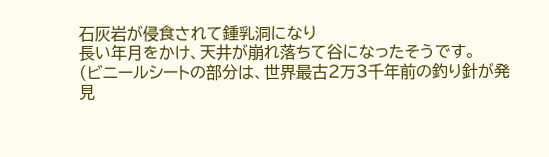石灰岩が侵食されて鍾乳洞になり
長い年月をかけ、天井が崩れ落ちて谷になったそうです。
(ビニールシートの部分は、世界最古2万3千年前の釣り針が発見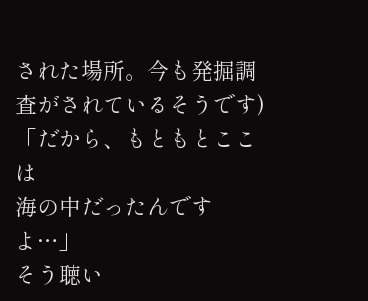された場所。今も発掘調査がされているそうです)
「だから、もともとここは
海の中だったんですよ…」
そう聴い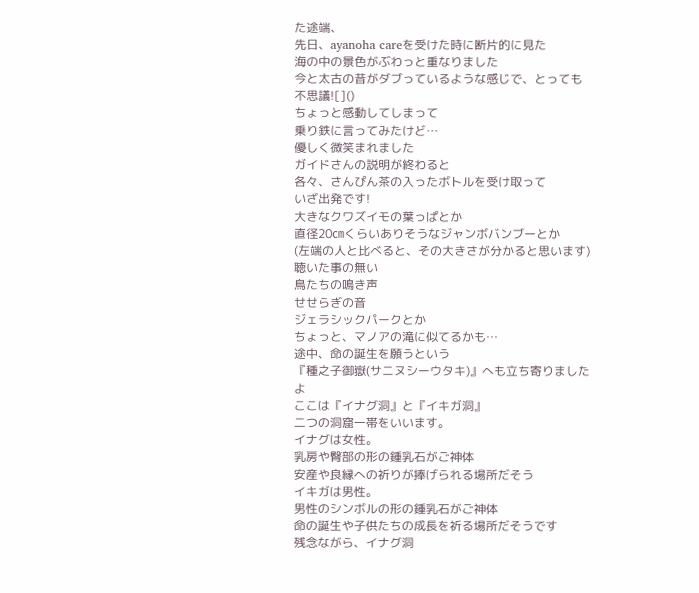た途端、
先日、ayanoha careを受けた時に断片的に見た
海の中の景色がぶわっと重なりました
今と太古の昔がダブっているような感じで、とっても不思議![]()
ちょっと感動してしまって
乗り鉄に言ってみたけど…
優しく微笑まれました
ガイドさんの説明が終わると
各々、さんぴん茶の入ったボトルを受け取って
いざ出発です!
大きなクワズイモの葉っぱとか
直径20㎝くらいありそうなジャンボバンブーとか
(左端の人と比べると、その大きさが分かると思います)
聴いた事の無い
鳥たちの鳴き声
せせらぎの音
ジェラシックパークとか
ちょっと、マノアの滝に似てるかも…
途中、命の誕生を願うという
『種之子御嶽(サニヌシーウタキ)』へも立ち寄りましたよ
ここは『イナグ洞』と『イキガ洞』
二つの洞窟一帯をいいます。
イナグは女性。
乳房や臀部の形の鍾乳石がご神体
安産や良縁への祈りが捧げられる場所だそう
イキガは男性。
男性のシンボルの形の鍾乳石がご神体
命の誕生や子供たちの成長を祈る場所だそうです
残念ながら、イナグ洞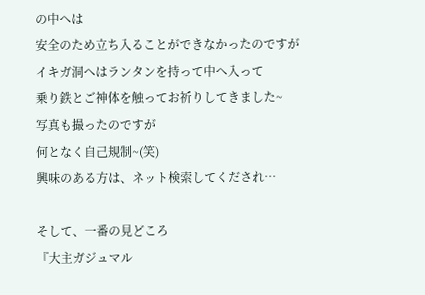の中へは
安全のため立ち入ることができなかったのですが
イキガ洞へはランタンを持って中へ入って
乗り鉄とご神体を触ってお祈りしてきました~
写真も撮ったのですが
何となく自己規制~(笑)
興味のある方は、ネット検索してくだされ…

そして、一番の見どころ
『大主ガジュマル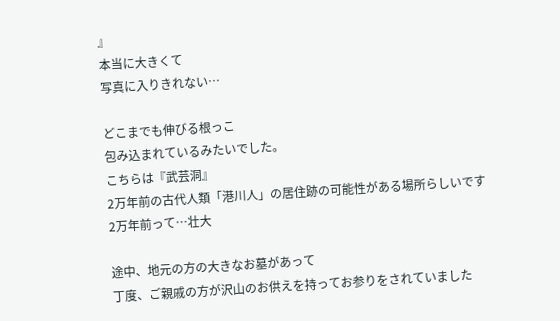』
本当に大きくて
写真に入りきれない…

どこまでも伸びる根っこ
包み込まれているみたいでした。
こちらは『武芸洞』
2万年前の古代人類「港川人」の居住跡の可能性がある場所らしいです
2万年前って…壮大

途中、地元の方の大きなお墓があって
丁度、ご親戚の方が沢山のお供えを持ってお参りをされていました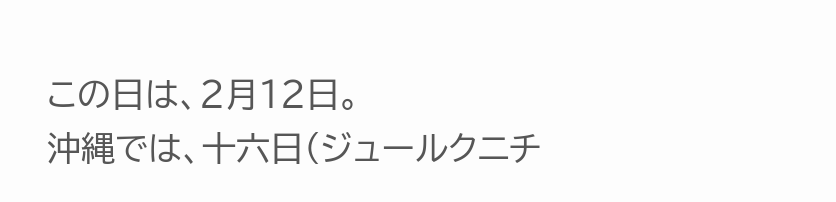この日は、2月12日。
沖縄では、十六日(ジュールクニチ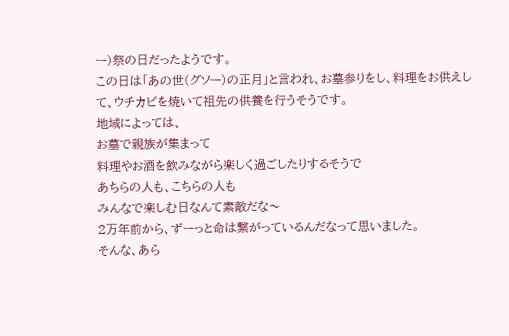ー)祭の日だったようです。
この日は「あの世(グソー)の正月」と言われ、お墓参りをし、料理をお供えして、ウチカビを焼いて祖先の供養を行うそうです。
地域によっては、
お墓で親族が集まって
料理やお酒を飲みながら楽しく過ごしたりするそうで
あちらの人も、こちらの人も
みんなで楽しむ日なんて素敵だな〜
2万年前から、ずーっと命は繋がっているんだなって思いました。
そんな、あら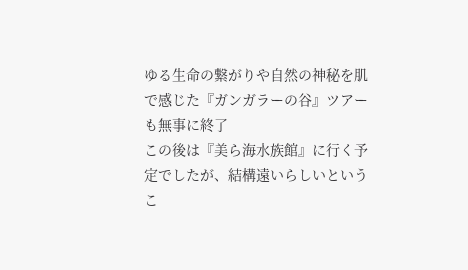ゆる生命の繋がりや自然の神秘を肌で感じた『ガンガラーの谷』ツアーも無事に終了
この後は『美ら海水族館』に行く予定でしたが、結構遠いらしいというこ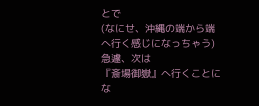とで
(なにせ、沖縄の端から端へ行く感じになっちゃう)
急遽、次は
『斎場御嶽』へ行くことにな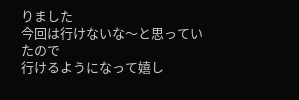りました
今回は行けないな〜と思っていたので
行けるようになって嬉し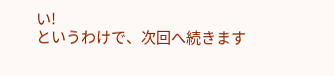い!
というわけで、次回へ続きます